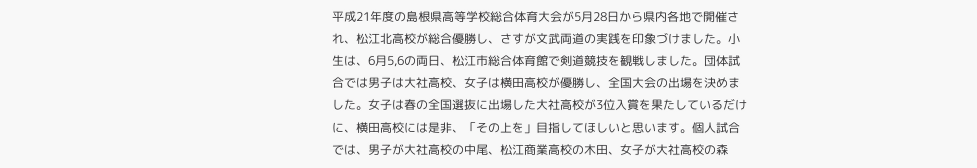平成21年度の島根県高等学校総合体育大会が5月28日から県内各地で開催され、松江北高校が総合優勝し、さすが文武両道の実践を印象づけました。小生は、6月5,6の両日、松江市総合体育館で剣道競技を観戦しました。団体試合では男子は大社高校、女子は横田高校が優勝し、全国大会の出場を決めました。女子は春の全国選抜に出場した大社高校が3位入賞を果たしているだけに、横田高校には是非、「その上を」目指してほしいと思います。個人試合では、男子が大社高校の中尾、松江商業高校の木田、女子が大社高校の森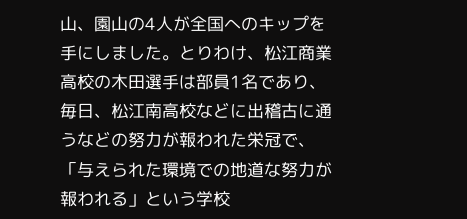山、園山の4人が全国へのキップを手にしました。とりわけ、松江商業高校の木田選手は部員1名であり、毎日、松江南高校などに出稽古に通うなどの努力が報われた栄冠で、「与えられた環境での地道な努力が報われる」という学校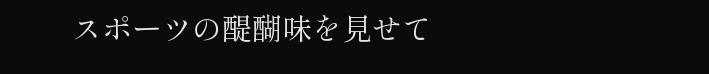スポーツの醍醐味を見せて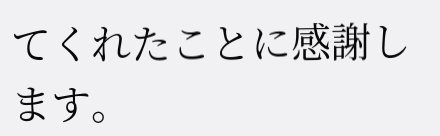てくれたことに感謝します。